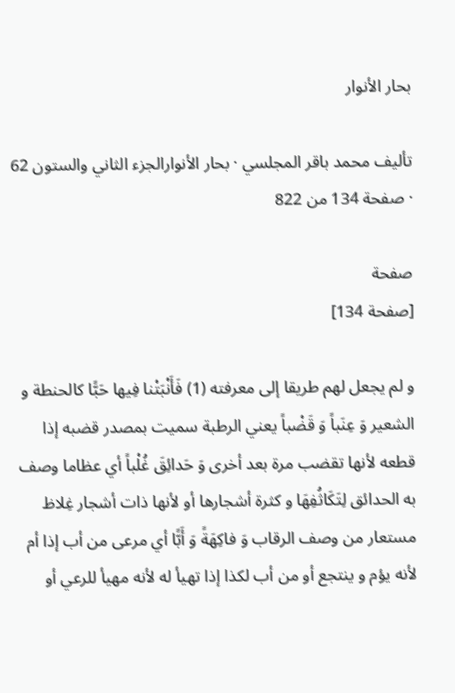بحار الأنوار

تأليف محمد باقر المجلسي · بحار الأنوارالجزء الثاني والستون 62 · صفحة 134 من 822

صفحة
[صفحة 134]

و لم يجعل لهم طريقا إلى معرفته (1) فَأَنْبَتْنا فِيها حَبًّا كالحنطة و الشعير وَ عِنَباً وَ قَضْباً يعني الرطبة سميت بمصدر قضبه إذا قطعه لأنها تقضب مرة بعد أخرى وَ حَدائِقَ غُلْباً أي عظاما وصف به الحدائق لِتَكَاثُفِهَا و كثرة أشجارها أو لأنها ذات أشجار غِلاظ مستعار من وصف الرقاب وَ فاكِهَةً وَ أَبًّا أي مرعى من أب إذا أم لأنه يؤم و ينتجع أو من أب لكذا إذا تهيأ له لأنه مهيأ للرعي أو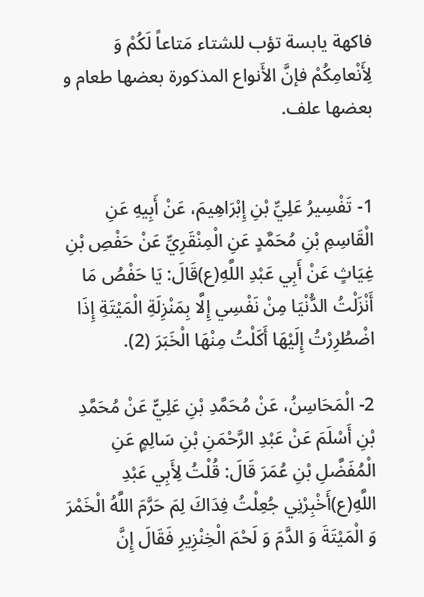فاكهة يابسة تؤب للشتاء مَتاعاً لَكُمْ وَ لِأَنْعامِكُمْ فإنَّ الأَنواع المذكورة بعضها طعام و بعضها علف.


1- تَفْسِيرُ عَلِيِّ بْنِ إِبْرَاهِيمَ، عَنْ أَبِيهِ عَنِ الْقَاسِمِ بْنِ مُحَمَّدٍ عَنِ الْمِنْقَرِيِّ عَنْ حَفْصِ بْنِ غِيَاثٍ عَنْ أَبِي عَبْدِ اللَّهِ(ع)قَالَ: يَا حَفْصُ مَا أَنْزَلْتُ الدُّنْيَا مِنْ نَفْسِي إِلَّا بِمَنْزِلَةِ الْمَيْتَةِ إِذَا اضْطُرِرْتُ إِلَيْهَا أَكَلْتُ مِنْهَا الْخَبَرَ (2).

2- الْمَحَاسِنُ، عَنْ مُحَمَّدِ بْنِ عَلِيٍّ عَنْ مُحَمَّدِ بْنِ أَسْلَمَ عَنْ عَبْدِ الرَّحْمَنِ بْنِ سَالِمٍ عَنِ الْمُفَضَّلِ بْنِ عُمَرَ قَالَ: قُلْتُ لِأَبِي عَبْدِ اللَّهِ(ع)أَخْبِرْنِي جُعِلْتُ فِدَاكَ لِمَ حَرَّمَ اللَّهُ الْخَمْرَ وَ الْمَيْتَةَ وَ الدَّمَ وَ لَحْمَ الْخِنْزِيرِ فَقَالَ إِنَّ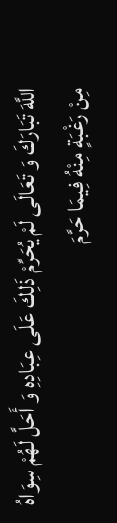اللَّهَ تَبَارَكَ وَ تَعَالَى لَمْ يُحَرِّمْ ذَلِكَ عَلَى عِبَادِهِ وَ أَحَلَّ لَهُمْ سِوَاهُ مِنْ رَغْبَةٍ مِنْهُ فِيمَا حَرَّمَ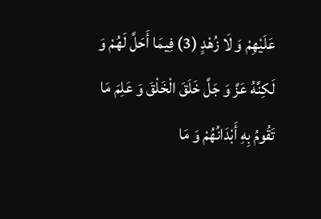عَلَيْهِمْ وَ لَا زُهْدٍ (3) فِيمَا أَحَلَّ لَهُمْ وَ لَكِنَّهُ عَزَّ وَ جَلَّ خَلَقَ الْخَلْقَ وَ عَلِمَ مَا تَقُومُ بِهِ أَبْدَانُهُمْ وَ مَا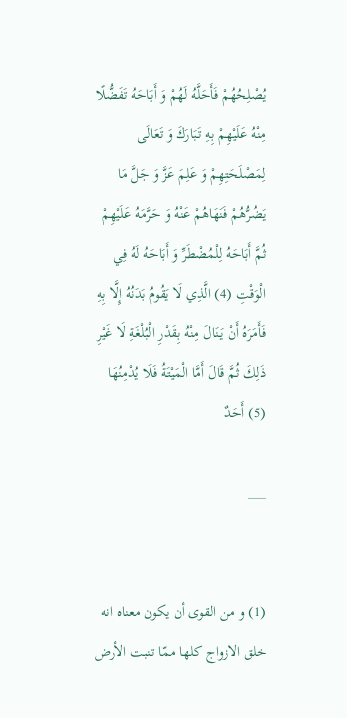يُصْلِحُهُمْ فَأَحَلَّهُ لَهُمْ وَ أَبَاحَهُ تَفَضُّلًا مِنْهُ عَلَيْهِمْ بِهِ تَبَارَكَ وَ تَعَالَى لِمَصْلَحَتِهِمْ وَ عَلِمَ عَزَّ وَ جَلَّ مَا يَضُرُّهُمْ فَنَهَاهُمْ عَنْهُ وَ حَرَّمَهُ عَلَيْهِمْ ثُمَّ أَبَاحَهُ لِلْمُضْطَرِّ وَ أَبَاحَهُ لَهُ فِي الْوَقْتِ (4) الَّذِي لَا يَقُومُ بَدَنُهُ إِلَّا بِهِ فَأَمَرَهُ أَنْ يَنَالَ مِنْهُ بِقَدْرِ الْبُلْغَةِ لَا غَيْرِ ذَلِكَ ثُمَّ قَالَ أَمَّا الْمَيْتَةُ فَلَا يُدْمِنُهَا (5) أَحَدٌ

___


(1) و من القوى أن يكون معناه انه خلق الازواج كلها ممّا تنبت الأرض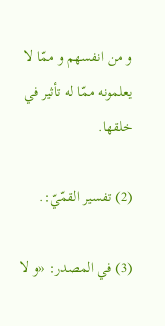و من انفسهم و ممّا لا يعلمونه ممّا له تأثير في خلقها.

(2) تفسير القمّيّ:.

(3) في المصدر: «و لا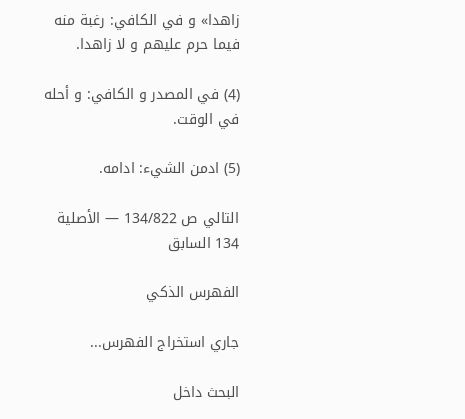زاهدا» و في الكافي: رغبة منه فيما حرم عليهم و لا زاهدا.

(4) في المصدر و الكافي: و أحله في الوقت.

(5) ادمن الشيء: ادامه.

التالي ص 134/822 — الأصلية 134 السابق

الفهرس الذكي

جاري استخراج الفهرس...

البحث داخل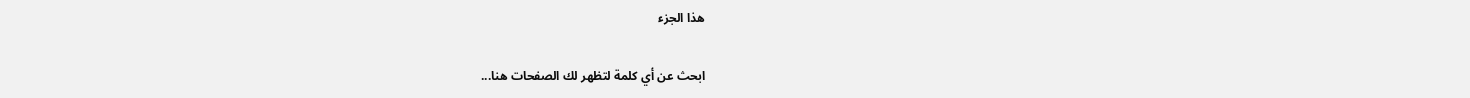هذا الجزء

ابحث عن أي كلمة لتظهر لك الصفحات هنا...